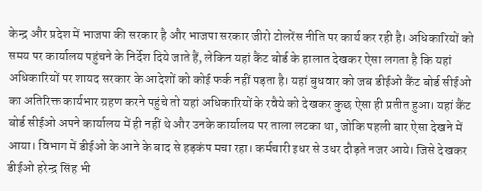केन्द्र और प्रदेश में भाजपा की सरकार है और भाजपा सरकार जीरो टोलरेंस नीति पर कार्य कर रही है। अधिकारियों को समय पर कार्यालय पहुंचने के निर्देश दिये जाते हैं, लेकिन यहां कैंट बोर्ड के हालात देखकर ऐसा लगता है कि यहां अधिकारियों पर शायद सरकार के आदेशों को कोई फर्क नहीं पड़ता है। यहां बुधवार को जब डीईओ कैंट बोर्ड सीईओ का अतिरिक्त कार्यभार ग्रहण करने पहुंचे तो यहां अधिकारियों के रवैये को देखकर कुछ ऐसा ही प्रतीत हुआ। यहां कैंट बोर्ड सीईओ अपने कार्यालय में ही नहीं थे और उनके कार्यालय पर ताला लटका था, जोकि पहली बार ऐसा देखने में आया। विभाग में डीईओ के आने के बाद से हड़कंप मचा रहा। कर्मचारी इधर से उधर दौड़ते नजर आये। जिसे देखकर डीईओ हरेन्द्र सिंह भी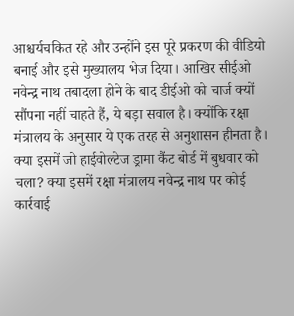आश्चर्यचकित रहे और उन्होंने इस पूरे प्रकरण की वीडियो बनाई और इसे मुख्यालय भेज दिया। आखिर सीईओ नवेन्द्र नाथ तबादला होने के बाद डीईओ को चार्ज क्यों सौंपना नहीं चाहते हैं, ये बड़ा सवाल है। क्योंकि रक्षा मंत्रालय के अनुसार ये एक तरह से अनुशासन हीनता है। क्या इसमें जो हाईवोल्टेज ड्रामा कैंट बोर्ड में बुधवार को चला? क्या इसमें रक्षा मंत्रालय नवेन्द्र नाथ पर कोई कार्रवाई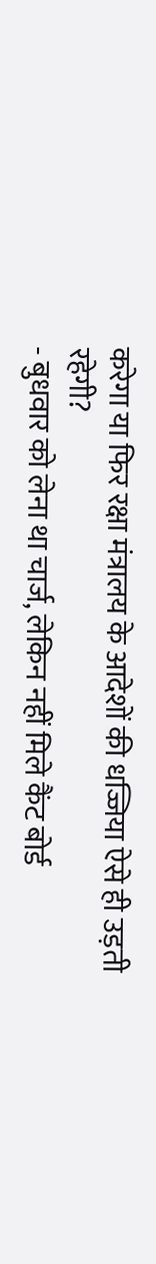करेगा या फिर रक्षा मंत्रालय के आदेशों की धज्जिया ऐसे ही उड़ती रहेगी?
- बुधवार को लेना था चार्ज, लेकिन नहीं मिले कैंट बोर्ड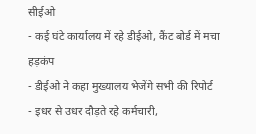सीईओ
- कई घंटे कार्यालय में रहे डीईओ, कैंट बोर्ड में मचा हड़कंप
- डीईओ ने कहा मुख्यालय भेजेंगे सभी की रिपोर्ट
- इधर से उधर दौड़ते रहे कर्मचारी,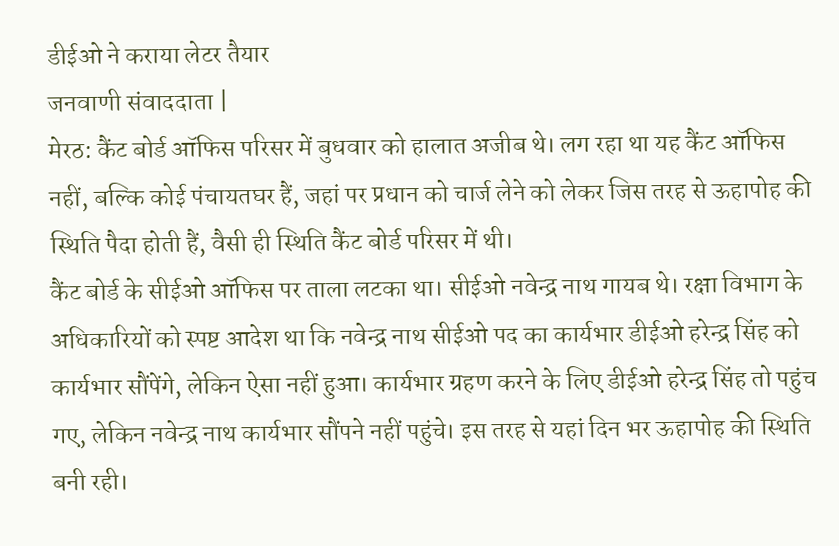डीईओ ने कराया लेटर तैयार
जनवाणी संवाददाता |
मेरठ: कैंट बोर्ड ऑफिस परिसर में बुधवार को हालात अजीब थे। लग रहा था यह कैंट ऑफिस नहीं, बल्कि कोई पंचायतघर हैं, जहां पर प्रधान को चार्ज लेने को लेकर जिस तरह से ऊहापोह की स्थिति पैदा होती हैं, वैसी ही स्थिति कैंट बोर्ड परिसर में थी।
कैंट बोर्ड के सीईओ ऑफिस पर ताला लटका था। सीईओ नवेन्द्र नाथ गायब थे। रक्षा विभाग के अधिकारियों को स्पष्ट आदेश था कि नवेन्द्र नाथ सीईओ पद का कार्यभार डीईओ हरेन्द्र सिंह को कार्यभार सौंपेंगे, लेकिन ऐसा नहीं हुआ। कार्यभार ग्रहण करने के लिए डीईओ हरेन्द्र सिंह तो पहुंच गए, लेकिन नवेन्द्र नाथ कार्यभार सौंपने नहीं पहुंचे। इस तरह से यहां दिन भर ऊहापोह की स्थिति बनी रही।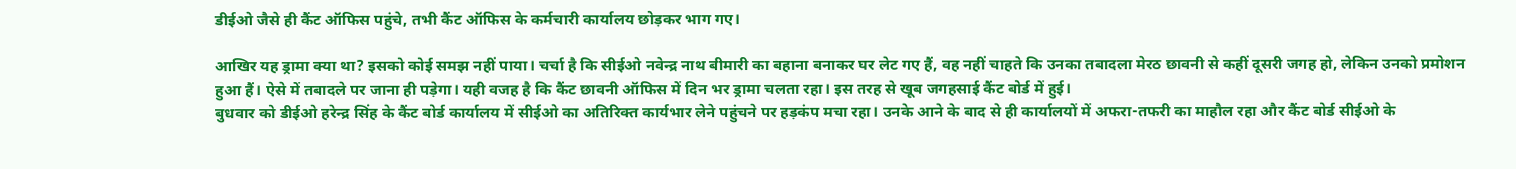डीईओ जैसे ही कैंट ऑफिस पहुंचे, तभी कैंट ऑफिस के कर्मचारी कार्यालय छोड़कर भाग गए।

आखिर यह ड्रामा क्या था? इसको कोई समझ नहीं पाया। चर्चा है कि सीईओ नवेन्द्र नाथ बीमारी का बहाना बनाकर घर लेट गए हैं, वह नहीं चाहते कि उनका तबादला मेरठ छावनी से कहीं दूसरी जगह हो, लेकिन उनको प्रमोशन हुआ हैं। ऐसे में तबादले पर जाना ही पड़ेगा। यही वजह है कि कैंट छावनी ऑफिस में दिन भर ड्रामा चलता रहा। इस तरह से खूब जगहसाई कैंट बोर्ड में हुई।
बुधवार को डीईओ हरेन्द्र सिंह के कैंट बोर्ड कार्यालय में सीईओ का अतिरिक्त कार्यभार लेने पहुंचने पर हड़कंप मचा रहा। उनके आने के बाद से ही कार्यालयों में अफरा-तफरी का माहौल रहा और कैंट बोर्ड सीईओ के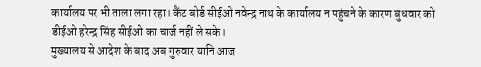कार्यालय पर भी ताला लगा रहा। कैंट बोर्ड सीईओ नवेन्द्र नाथ के कार्यालय न पहुंचने के कारण बुधवार को डीईओ हरेन्द्र सिंह सीईओ का चार्ज नहीं ले सके।
मुख्यालय से आदेश के बाद अब गुरुवार यानि आज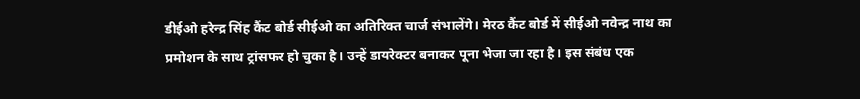डीईओ हरेन्द्र सिंह कैंट बोर्ड सीईओ का अतिरिक्त चार्ज संभालेंगे। मेरठ कैंट बोर्ड में सीईओ नवेन्द्र नाथ का प्रमोशन के साथ ट्रांसफर हो चुका है। उन्हें डायरेक्टर बनाकर पूना भेजा जा रहा है। इस संबंध एक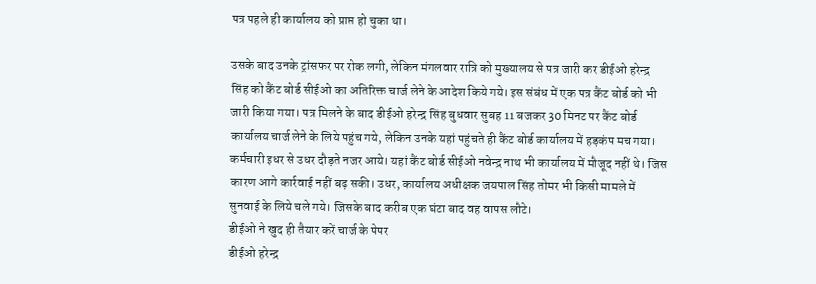पत्र पहले ही कार्यालय को प्राप्त हो चुका था।

उसके बाद उनके ट्रांसफर पर रोक लगी, लेकिन मंगलवार रात्रि को मुख्यालय से पत्र जारी कर डीईओ हरेन्द्र सिंह को कैंट बोर्ड सीईओ का अतिरिक्त चार्ज लेने के आदेश किये गये। इस संबंध में एक पत्र कैंट बोर्ड को भी जारी किया गया। पत्र मिलने के बाद डीईओ हरेन्द्र सिंह बुधवार सुबह 11 बजकर 30 मिनट पर कैंट बोर्ड कार्यालय चार्ज लेने के लिये पहुंच गये, लेकिन उनके यहां पहुंचते ही कैंट बोर्ड कार्यालय में हड़कंप मच गया।
कर्मचारी इधर से उधर दौड़ते नजर आये। यहां कैंट बोर्ड सीईओ नवेन्द्र नाथ भी कार्यालय में मौजूद नहीं थे। जिस कारण आगे कार्रवाई नहीं बढ़ सकी। उधर, कार्यालय अधीक्षक जयपाल सिंह तोमर भी किसी मामले में सुनवाई के लिये चले गये। जिसके बाद करीब एक घंटा बाद वह वापस लौटे।
डीईओ ने खुद ही तैयार करें चार्ज के पेपर
डीईओ हरेन्द्र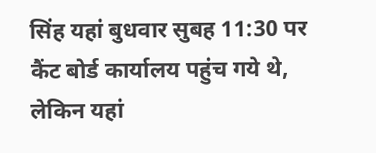सिंह यहां बुधवार सुबह 11:30 पर कैंट बोर्ड कार्यालय पहुंच गये थे, लेकिन यहां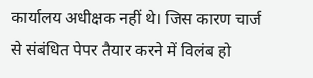कार्यालय अधीक्षक नहीं थे। जिस कारण चार्ज से संबंधित पेपर तैयार करने में विलंब हो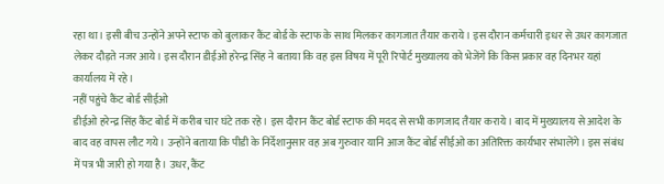रहा था। इसी बीच उन्होंने अपने स्टाफ को बुलाकर कैंट बोर्ड के स्टाफ के साथ मिलकर कागजात तैयार कराये। इस दौरान कर्मचारी इधर से उधर कागजात लेकर दौड़ते नजर आये। इस दौरान डीईओ हरेन्द्र सिंह ने बताया कि वह इस विषय में पूरी रिपोर्ट मुख्यालय को भेजेंगे कि किस प्रकार वह दिनभर यहां कार्यालय में रहे।
नहीं पहुंचे कैंट बोर्ड सीईओ
डीईओ हरेन्द्र सिंह कैंट बोर्ड में करीब चार घंटे तक रहे। इस दौरान कैंट बोर्ड स्टाफ की मदद से सभी कागजाद तैयार कराये। बाद में मुख्यालय से आदेश के बाद वह वापस लौट गये। उन्होंने बताया कि पीडी के निर्देशानुसार वह अब गुरुवार यानि आज कैंट बोर्ड सीईओ का अतिरिक्त कार्यभार संभालेंगे। इस संबंध में पत्र भी जारी हो गया है। उधर, कैंट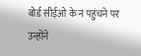बोर्ड सीईओ के न पहुंचने पर उन्होंने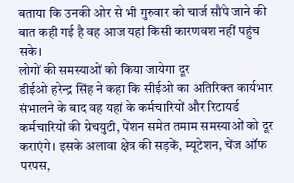बताया कि उनकी ओर से भी गुरुवार को चार्ज सौंपे जाने की बात कही गई है वह आज यहां किसी कारणवश नहीं पहुंच सके।
लोगों की समस्याओं को किया जायेगा दूर
डीईओ हरेन्द्र सिंह ने कहा कि सीईओ का अतिरिक्त कार्यभार संभालने के बाद वह यहां के कर्मचारियों और रिटायर्ड कर्मचारियों की ग्रेचयुटी, पेंशन समेत तमाम समस्याओं को दूर कराएंगे। इसके अलावा क्षेत्र की सड़कें, म्यूटेशन, चेंज ऑफ परपस,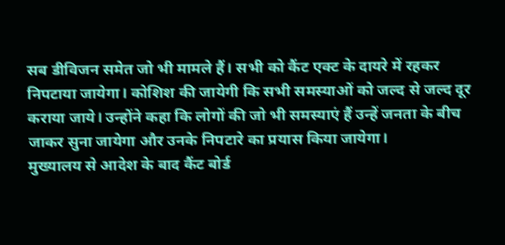सब डीविजन समेत जो भी मामले हैं। सभी को कैंट एक्ट के दायरे में रहकर निपटाया जायेगा। कोशिश की जायेगी कि सभी समस्याओं को जल्द से जल्द दूर कराया जाये। उन्होंने कहा कि लोगों की जो भी समस्याएं हैं उन्हें जनता के बीच जाकर सुना जायेगा और उनके निपटारे का प्रयास किया जायेगा।
मुख्यालय से आदेश के बाद कैंट बोर्ड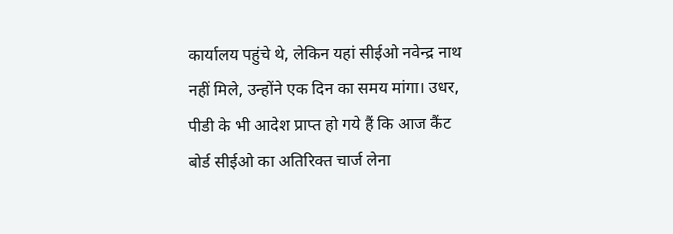कार्यालय पहुंचे थे, लेकिन यहां सीईओ नवेन्द्र नाथ नहीं मिले, उन्होंने एक दिन का समय मांगा। उधर, पीडी के भी आदेश प्राप्त हो गये हैं कि आज कैंट बोर्ड सीईओ का अतिरिक्त चार्ज लेना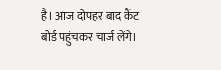है। आज दोपहर बाद कैंट बोर्ड पहुंचकर चार्ज लेंगे।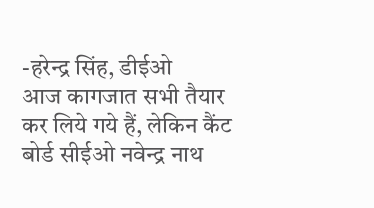-हरेन्द्र सिंह, डीईओ
आज कागजात सभी तैयार कर लिये गये हैं, लेकिन कैंट बोर्ड सीईओ नवेन्द्र नाथ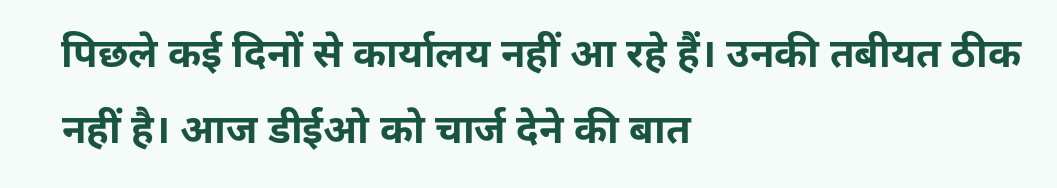पिछले कई दिनों से कार्यालय नहीं आ रहे हैं। उनकी तबीयत ठीक नहीं है। आज डीईओ को चार्ज देने की बात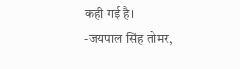कही गई है।
-जयपाल सिंह तोमर,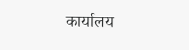कार्यालय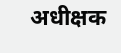अधीक्षक